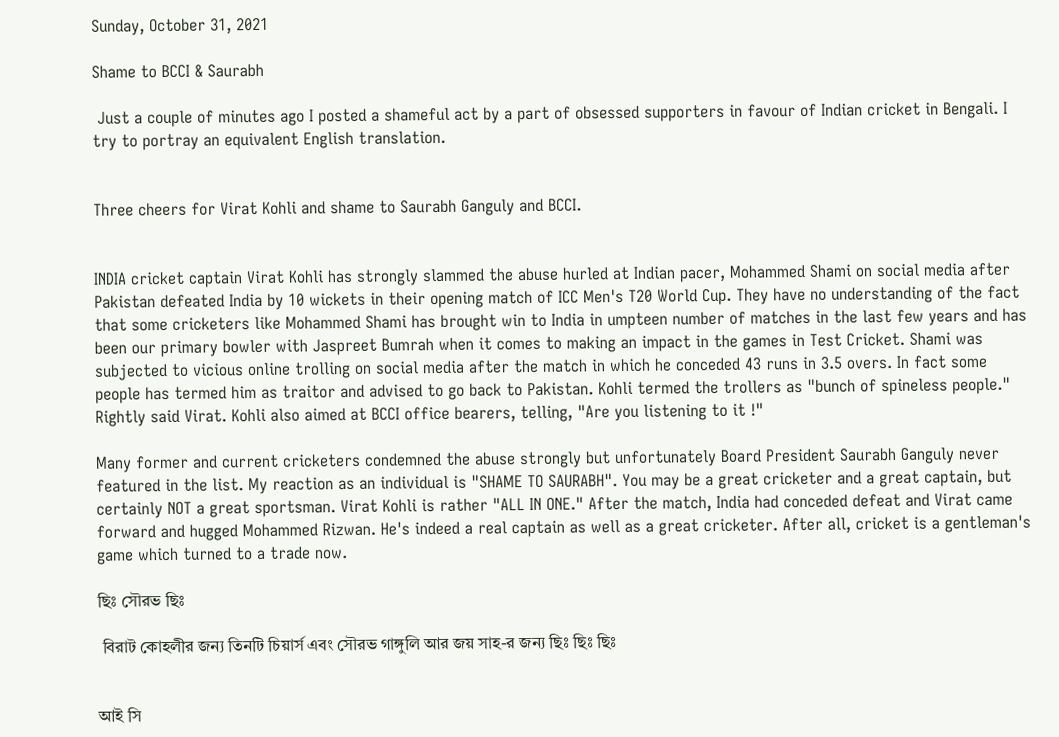Sunday, October 31, 2021

Shame to BCCI & Saurabh

 Just a couple of minutes ago I posted a shameful act by a part of obsessed supporters in favour of Indian cricket in Bengali. I try to portray an equivalent English translation.


Three cheers for Virat Kohli and shame to Saurabh Ganguly and BCCI.


INDIA cricket captain Virat Kohli has strongly slammed the abuse hurled at Indian pacer, Mohammed Shami on social media after Pakistan defeated India by 10 wickets in their opening match of ICC Men's T20 World Cup. They have no understanding of the fact that some cricketers like Mohammed Shami has brought win to India in umpteen number of matches in the last few years and has been our primary bowler with Jaspreet Bumrah when it comes to making an impact in the games in Test Cricket. Shami was subjected to vicious online trolling on social media after the match in which he conceded 43 runs in 3.5 overs. In fact some people has termed him as traitor and advised to go back to Pakistan. Kohli termed the trollers as "bunch of spineless people." Rightly said Virat. Kohli also aimed at BCCI office bearers, telling, "Are you listening to it !"

Many former and current cricketers condemned the abuse strongly but unfortunately Board President Saurabh Ganguly never featured in the list. My reaction as an individual is "SHAME TO SAURABH". You may be a great cricketer and a great captain, but certainly NOT a great sportsman. Virat Kohli is rather "ALL IN ONE." After the match, India had conceded defeat and Virat came forward and hugged Mohammed Rizwan. He's indeed a real captain as well as a great cricketer. After all, cricket is a gentleman's game which turned to a trade now.

ছিঃ সৌরভ ছিঃ

 বিরাট কোহলীর জন্য তিনটি চিয়ার্স এবং সৌরভ গাঙ্গুলি আর জয় সাহ-র জন্য ছিঃ ছিঃ ছিঃ


আই সি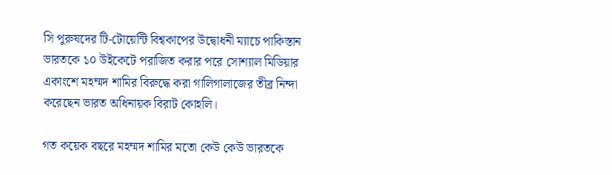সি পুরুষদের টি-টোয়েন্টি বিশ্বকাপের উদ্বোধনী ম্যাচে পাকিস্তান ভারতকে ১০ উইকেটে পরাজিত করার পরে সোশ্যাল মিডিয়ার একাংশে মহম্মদ শামির বিরুদ্ধে করা গালিগালাজের তীব্র নিন্দা করেছেন ভারত অধিনায়ক বিরাট কোহলি।

গত কয়েক বছরে মহম্মদ শামির মতো কেউ কেউ ভারতকে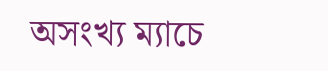অসংখ্য ম্যাচে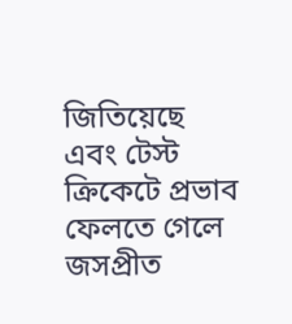জিতিয়েছে এবং টেস্ট ক্রিকেটে প্রভাব ফেলতে গেলে জসপ্রীত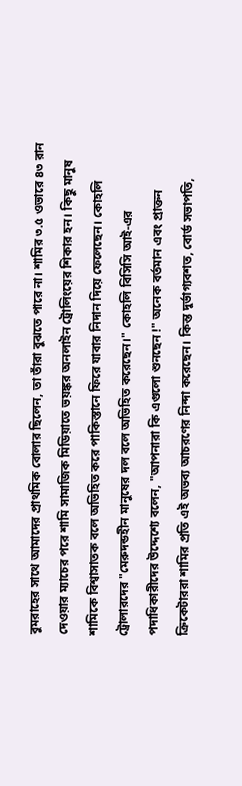বুমরাহের সাথে আমাদের প্রাথমিক বোলার ছিলেন, তা তাঁরা বুঝতে পারে না। শামির ৩.৫ ওভারে ৪৩ রান দেওয়ার ম্যাচের পরে শামি সামাজিক মিডিয়াতে ভয়ঙ্কর অনলাইন ট্রোলিংয়ের শিকার হন। কিছু মানুষ শামিকে বিশ্বাসাতক বলে অভিহিত করে পাকিস্তানে ফিরে যাবার নিদান দিয়ে ফেলেছেন। কোহলি ট্রোলারদের "মেরুদন্ডহীন মানুষের দল বলে অভিহিত করেছেন।" কোহলি বিসিসি আই-এর পদাধিকারীদের উদ্দেশ্যে বলেন, "আপনারা কি এগুলো শুনছেন !" অনেক বর্তমান এবং প্রাক্তন ক্রিকেটাররা শামির প্রতি এই অভব্য আচরণের নিন্দা করেছেন। কিন্ত দুর্ভাগ্যবশত, বোর্ড সভাপতি,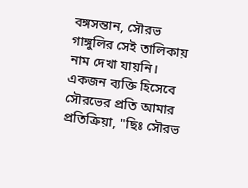বঙ্গসন্তান, সৌরভ গাঙ্গুলির সেই তালিকায় নাম দেখা যায়নি। একজন ব্যক্তি হিসেবে সৌরভের প্রতি আমার প্রতিক্রিয়া, "ছিঃ সৌরভ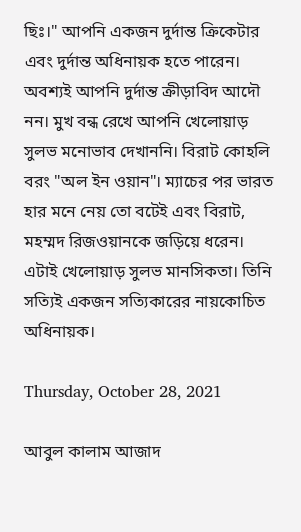ছিঃ।" আপনি একজন দুর্দান্ত ক্রিকেটার এবং দুর্দান্ত অধিনায়ক হতে পারেন। অবশ্যই আপনি দুর্দান্ত ক্রীড়াবিদ আদৌ নন। মুখ বন্ধ রেখে আপনি খেলোয়াড় সুলভ মনোভাব দেখাননি। বিরাট কোহলি বরং "অল ইন ওয়ান"। ম্যাচের পর ভারত হার মনে নেয় তো বটেই এবং বিরাট,  মহম্মদ রিজওয়ানকে জড়িয়ে ধরেন। এটাই খেলোয়াড় সুলভ মানসিকতা। তিনি সত্যিই একজন সত্যিকারের নায়কোচিত অধিনায়ক।

Thursday, October 28, 2021

আবুল কালাম আজাদ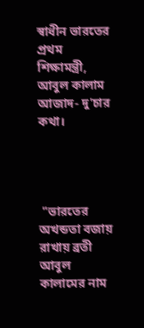স্বাধীন ভারতের প্রথম শিক্ষামন্ত্রী, আবুল কালাম আজাদ- দু'চার কথা।




 "ভারতের অখন্ডতা বজায় রাখায় ব্রতী আবুল কালামের নাম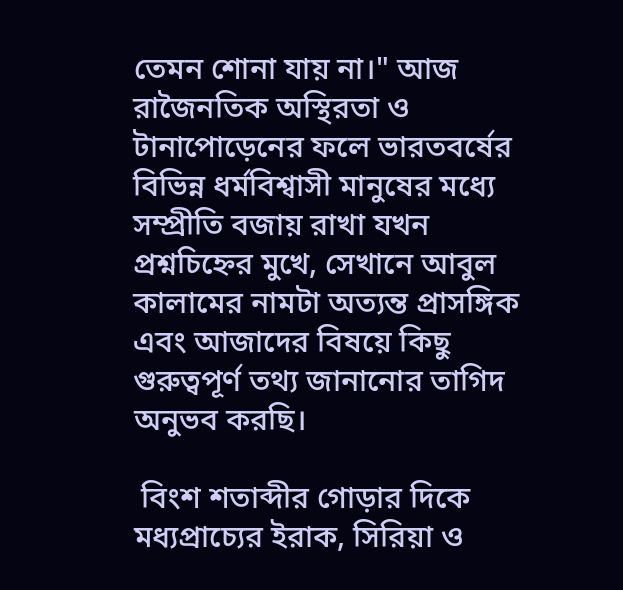তেমন শোনা যায় না।" আজ রাজৈনতিক অস্থিরতা ও টানাপোড়েনের ফলে ভারতবর্ষের বিভিন্ন ধর্মবিশ্বাসী মানুষের মধ্যে সম্প্রীতি বজায় রাখা যখন প্রশ্নচিহ্নের মুখে, সেখানে আবুল কালামের নামটা অত্যন্ত প্রাসঙ্গিক এবং আজাদের বিষয়ে কিছু গুরুত্বপূর্ণ তথ্য জানানোর তাগিদ অনুভব করছি।

 বিংশ শতাব্দীর গোড়ার দিকে মধ্যপ্রাচ্যের ইরাক, সিরিয়া ও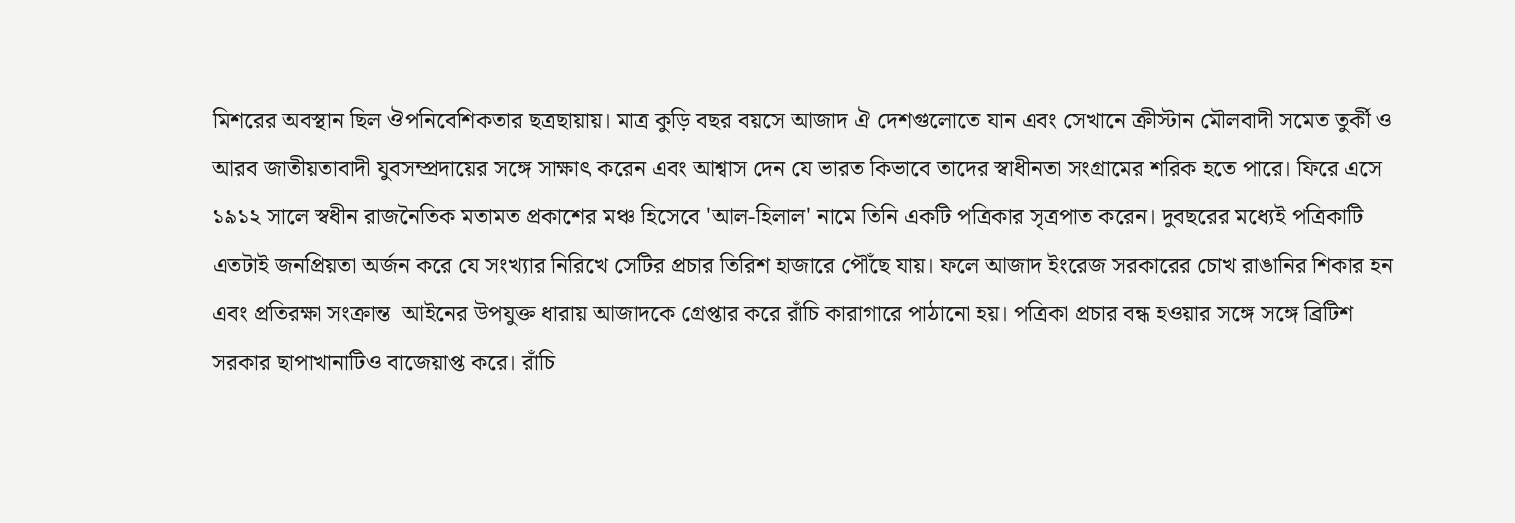মিশরের অবস্থান ছিল ঔপনিবেশিকতার ছত্রছায়ায়। মাত্র কুড়ি বছর বয়সে আজাদ ঐ দেশগুলোতে যান এবং সেখানে ক্রীস্টান মৌলবাদী সমেত তুর্কী ও আরব জাতীয়তাবাদী যুবসম্প্রদায়ের সঙ্গে সাক্ষাৎ করেন এবং আশ্বাস দেন যে ভারত কিভাবে তাদের স্বাধীনতা সংগ্রামের শরিক হতে পারে। ফিরে এসে ১৯১২ সালে স্বধীন রাজনৈতিক মতামত প্রকাশের মঞ্চ হিসেবে 'আল-হিলাল' নামে তিনি একটি পত্রিকার সৃত্রপাত করেন। দুবছরের মধ্যেই পত্রিকাটি এতটাই জনপ্রিয়তা অর্জন করে যে সংখ্যার নিরিখে সেটির প্রচার তিরিশ হাজারে পৌঁছে যায়। ফলে আজাদ ইংরেজ সরকারের চোখ রাঙানির শিকার হন এবং প্রতিরক্ষা সংক্রান্ত  আইনের উপযুক্ত ধারায় আজাদকে গ্রেপ্তার করে রাঁচি কারাগারে পাঠানো হয়। পত্রিকা প্রচার বন্ধ হওয়ার সঙ্গে সঙ্গে ব্রিটিশ সরকার ছাপাখানাটিও বাজেয়াপ্ত করে। রাঁচি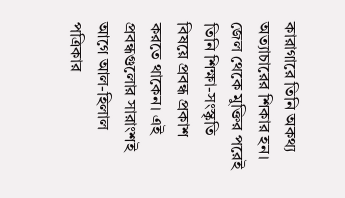কারাগারে তিনি অকথ্য অত্যাচারের শিকার হন।  জেল থেকে মুক্তির পরেই তিনি শিক্ষা-সংস্কৃতি বিষয়ে প্রবন্ধ প্রকাশ করতে থাকেন। এই প্রবন্ধগুলোর সারাংশই আগে আল-হিলাল পত্রিকার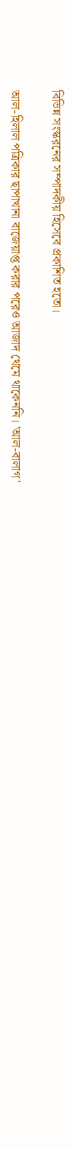বিভিন্ন সংস্করনের সম্পাদকীয় হিসেবে প্রকাশিত হতো।

আল-হিলাল পত্রিকার ছাপাখানা বাজেয়াপ্ত করার পরেও আজাদ থেমে থাকেননি। 'আল-বালাগ'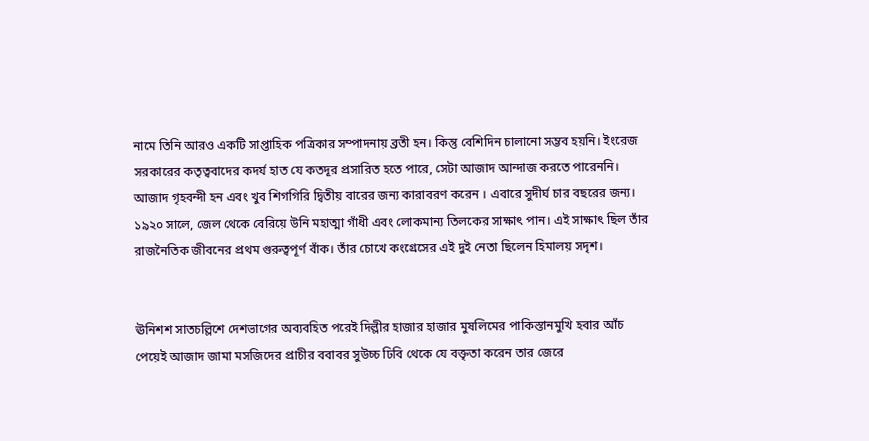নামে তিনি আরও একটি সাপ্তাহিক পত্রিকার সম্পাদনায় ব্রতী হন। কিন্তু বেশিদিন চালানো সম্ভব হয়নি। ইংরেজ সরকারের কতৃত্ববাদের কদর্য হাত যে কতদূর প্রসারিত হতে পারে, সেটা আজাদ আন্দাজ করতে পারেননি। আজাদ গৃহবন্দী হন এবং খুব শিগগিরি দ্বিতীয় বারের জন্য কারাবরণ করেন । এবারে সুদীর্ঘ চার বছরের জন্য। ১৯২০ সালে, জেল থেকে বেরিয়ে উনি মহাত্মা গাঁধী এবং লোকমান্য তিলকের সাক্ষাৎ পান। এই সাক্ষাৎ ছিল তাঁর রাজনৈতিক জীবনের প্রথম গুরুত্বপূর্ণ বাঁক। তাঁর চোখে কংগ্রেসের এই দুই নেতা ছিলেন হিমালয় সদৃশ।


ঊনিশশ সাতচল্লিশে দেশভাগের অব্যবহিত পরেই দিল্লীর হাজার হাজার মুষলিমের পাকিস্তানমুখি হবার আঁচ পেয়েই আজাদ জামা মসজিদের প্রাচীর ববাবর সুউচ্চ ঢিবি থেকে যে বক্তৃতা করেন তার জেরে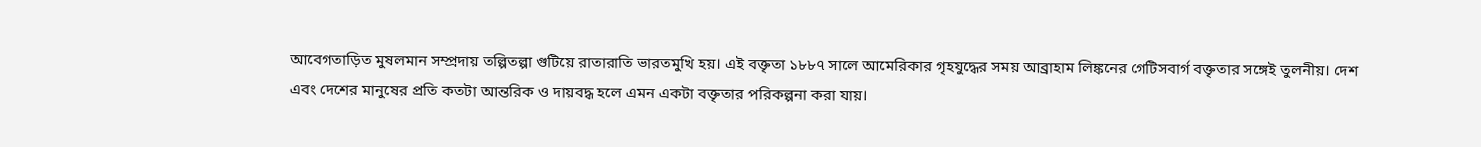আবেগতাড়িত মুষলমান সম্প্রদায় তল্পিতল্পা গুটিয়ে রাতারাতি ভারতমুখি হয়। এই বক্তৃতা ১৮৮৭ সালে আমেরিকার গৃহযুদ্ধের সময় আব্রাহাম লিঙ্কনের গেটিসবার্গ বক্তৃতার সঙ্গেই তুলনীয়। দেশ এবং দেশের মানুষের প্রতি কতটা আন্তরিক ও দায়বদ্ধ হলে এমন একটা বক্তৃতার পরিকল্পনা করা যায়।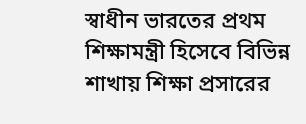স্বাধীন ভারতের প্রথম শিক্ষামন্ত্রী হিসেবে বিভিন্ন শাখায় শিক্ষা প্রসারের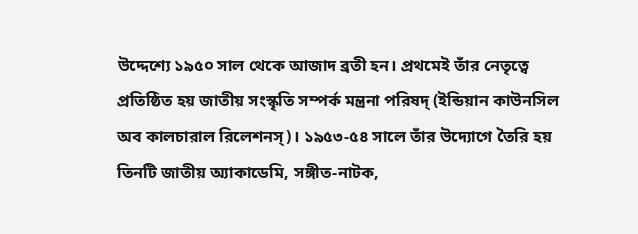উদ্দেশ্যে ১৯৫০ সাল থেকে আজাদ ব্রতী হন। প্রথমেই তাঁর নেতৃত্বে প্রতিষ্ঠিত হয় জাতীয় সংস্কৃতি সম্পর্ক মন্ত্রনা পরিষদ্ (ইন্ডিয়ান কাউনসিল অব কালচারাল রিলেশনস্)। ১৯৫৩-৫৪ সালে তাঁর উদ্যোগে তৈরি হয় তিনটি জাতীয় অ্যাকাডেমি, সঙ্গীত-নাটক,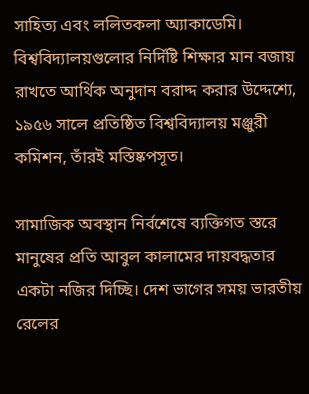সাহিত্য এবং ললিতকলা অ্যাকাডেমি। বিশ্ববিদ্যালয়গুলোর নির্দিষ্টি শিক্ষার মান বজায় রাখতে আর্থিক অনুদান বরাদ্দ করার উদ্দেশ্যে, ১৯৫৬ সালে প্রতিষ্ঠিত বিশ্ববিদ্যালয় মঞ্জুরী কমিশন, তাঁরই মস্তিষ্কপসূত।

সামাজিক অবস্থান নির্বশেষে ব্যক্তিগত স্তরে মানুষের প্রতি আবুল কালামের দায়বদ্ধতার একটা নজির দিচ্ছি। দেশ ভাগের সময় ভারতীয় রেলের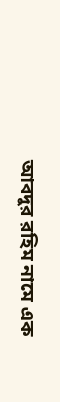আবদুর রহিম নামে এক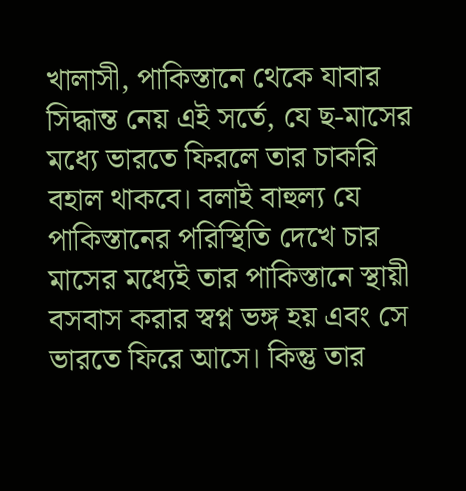খালাসী, পাকিস্তানে থেকে যাবার সিদ্ধান্ত নেয় এই সর্তে, যে ছ-মাসের মধ্যে ভারতে ফিরলে তার চাকরি বহাল থাকবে। বলাই বাহুল্য যে পাকিস্তানের পরিস্থিতি দেখে চার মাসের মধ্যেই তার পাকিস্তানে স্থায়ী বসবাস করার স্বপ্ন ভঙ্গ হয় এবং সে ভারতে ফিরে আসে। কিন্তু তার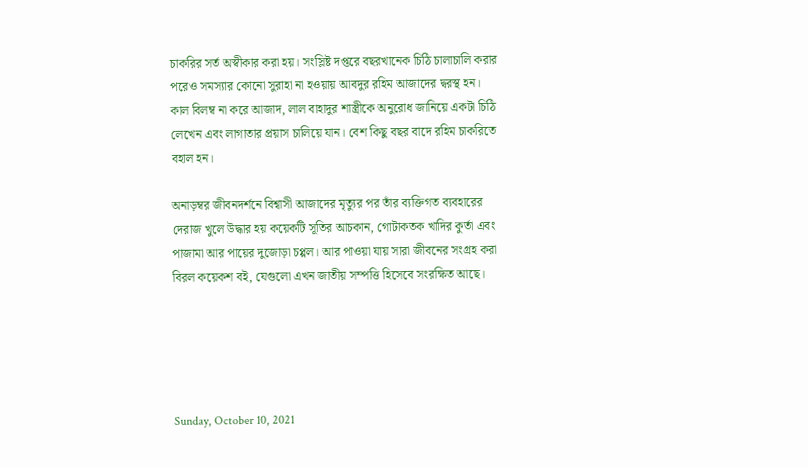চাকরির সর্ত অস্বীকার করা হয়। সংস্লিষ্ট দপ্তরে বছরখানেক চিঠি চালাচালি করার পরেও সমস্যার কোনো সুরাহা না হওয়ায় আবদুর রহিম আজাদের দ্বরস্থ হন। কাল বিলম্ব না করে আজাদ, লাল বাহাদুর শাস্ত্রীকে অনুরোধ জানিয়ে একটা চিঠি লেখেন এবং লাগাতার প্রয়াস চালিয়ে যান। বেশ কিছু বছর বাদে রহিম চাকরিতে বহাল হন।

অনাড়ম্বর জীবনদর্শনে বিশ্বাসী আজাদের মৃত্যুর পর তাঁর ব্যক্তিগত ব্যবহারের দেরাজ খুলে উদ্ধার হয় কয়েকটি সূতির আচকান, গোটাকতক খাদির কুর্তা এবং পাজামা আর পায়ের দুজোড়া চপ্পল। আর পাওয়া যায় সারা জীবনের সংগ্রহ করা বিরল কয়েকশ বই, যেগুলো এখন জাতীয় সম্পত্তি হিসেবে সংরক্ষিত আছে।





Sunday, October 10, 2021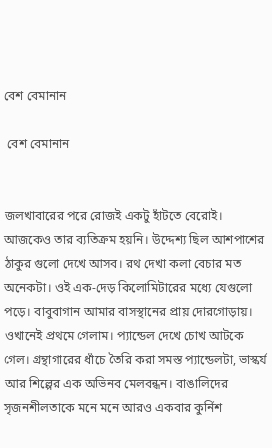বেশ বেমানান

 বেশ বেমানান


জলখাবারের পরে রোজই একটু হাঁটতে বেরোই। আজকেও তার ব্যতিক্রম হয়নি। উদ্দেশ্য ছিল আশপাশের ঠাকুর গুলো দেখে আসব। রথ দেখা কলা বেচার মত অনেকটা। ওই এক-দেড় কিলোমিটারের মধ্যে যেগুলো পড়ে। বাবুবাগান আমার বাসস্থানের প্রায় দোরগোড়ায়। ওখানেই প্রথমে গেলাম। প্যান্ডেল দেখে চোখ আটকে গেল। গ্রন্থাগারের ধাঁচে তৈরি করা সমস্ত প্যান্ডেলটা, ভাস্কর্য আর শিল্পের এক অভিনব মেলবন্ধন। বাঙালিদের সৃজনশীলতাকে মনে মনে আরও একবার কুর্নিশ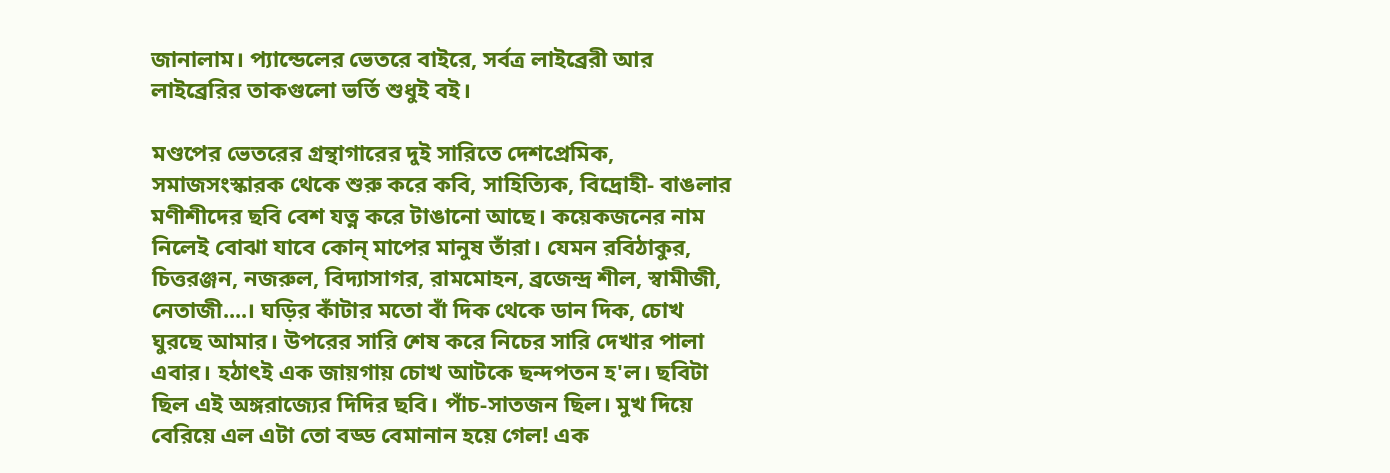জানালাম। প্যান্ডেলের ভেতরে বাইরে, সর্বত্র লাইব্রেরী আর লাইব্রেরির তাকগুলো ভর্তি শুধুই বই।

মণ্ডপের ভেতরের গ্রন্থাগারের দুই সারিতে দেশপ্রেমিক, সমাজসংস্কারক থেকে শুরু করে কবি, সাহিত্যিক, বিদ্রোহী- বাঙলার মণীশীদের ছবি বেশ যত্ন করে টাঙানো আছে। কয়েকজনের নাম নিলেই বোঝা যাবে কোন্ মাপের মানুষ তাঁরা। যেমন রবিঠাকুর, চিত্তরঞ্জন, নজরুল, বিদ্যাসাগর, রামমোহন, ব্রজেন্দ্র শীল, স্বামীজী, নেতাজী....। ঘড়ির কাঁটার মতো বাঁ দিক থেকে ডান দিক, চোখ ঘুরছে আমার। উপরের সারি শেষ করে নিচের সারি দেখার পালা এবার। হঠাৎই এক জায়গায় চোখ আটকে ছন্দপতন হ'ল। ছবিটা ছিল এই অঙ্গরাজ্যের দিদির ছবি। পাঁচ-সাতজন ছিল। মুখ দিয়ে বেরিয়ে এল এটা তো বড্ড বেমানান হয়ে গেল! এক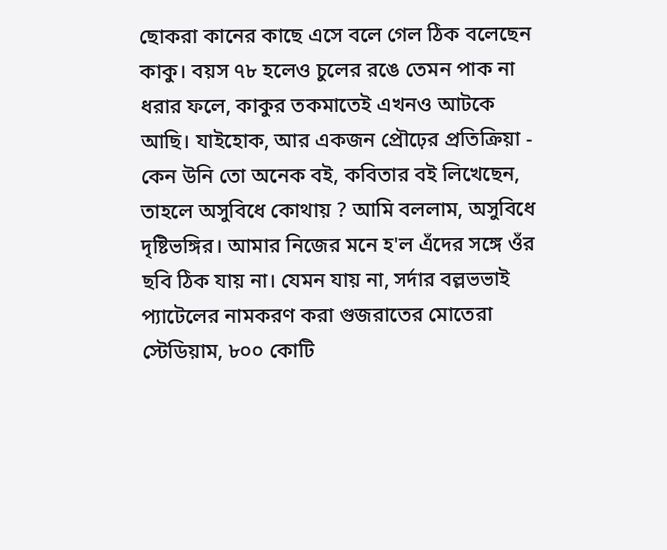ছোকরা কানের কাছে এসে বলে গেল ঠিক বলেছেন কাকু। বয়স ৭৮ হলেও চুলের রঙে তেমন পাক না ধরার ফলে, কাকুর তকমাতেই এখনও আটকে আছি। যাইহোক, আর একজন প্রৌঢ়ের প্রতিক্রিয়া - কেন উনি তো অনেক বই, কবিতার বই লিখেছেন,  তাহলে অসুবিধে কোথায় ? আমি বললাম, অসুবিধে দৃষ্টিভঙ্গির। আমার নিজের মনে হ'ল এঁদের সঙ্গে ওঁর ছবি ঠিক যায় না। যেমন যায় না, সর্দার বল্লভভাই প্যাটেলের নামকরণ করা গুজরাতের মোতেরা স্টেডিয়াম, ৮০০ কোটি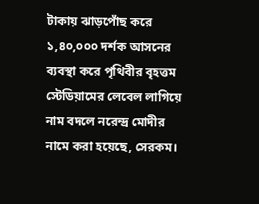টাকায় ঝাড়পোঁছ করে ১,৪০,০০০ দর্শক আসনের ব্যবস্থা করে পৃথিবীর বৃহত্তম   স্টেডিয়ামের লেবেল লাগিয়ে নাম বদলে নরেন্দ্র মোদীর নামে করা হয়েছে, সেরকম।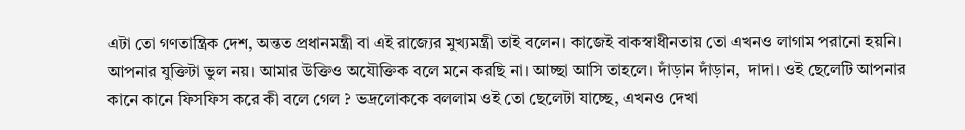এটা তো গণতান্ত্রিক দেশ, অন্তত প্রধানমন্ত্রী বা এই রাজ্যের মুখ্যমন্ত্রী তাই বলেন। কাজেই বাকস্বাধীনতায় তো এখনও লাগাম পরানো হয়নি। আপনার যুক্তিটা ভুল নয়। আমার উক্তিও অযৌক্তিক বলে মনে করছি না। আচ্ছা আসি তাহলে। দাঁড়ান দাঁড়ান,  দাদা। ওই ছেলেটি আপনার কানে কানে ফিসফিস করে কী বলে গেল ? ভদ্রলোককে বললাম ওই তো ছেলেটা যাচ্ছে, এখনও দেখা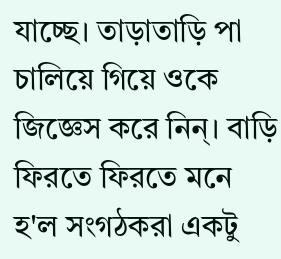যাচ্ছে। তাড়াতাড়ি পা চালিয়ে গিয়ে ওকে জিজ্ঞেস করে নিন্। বাড়ি ফিরতে ফিরতে মনে হ'ল সংগঠকরা একটু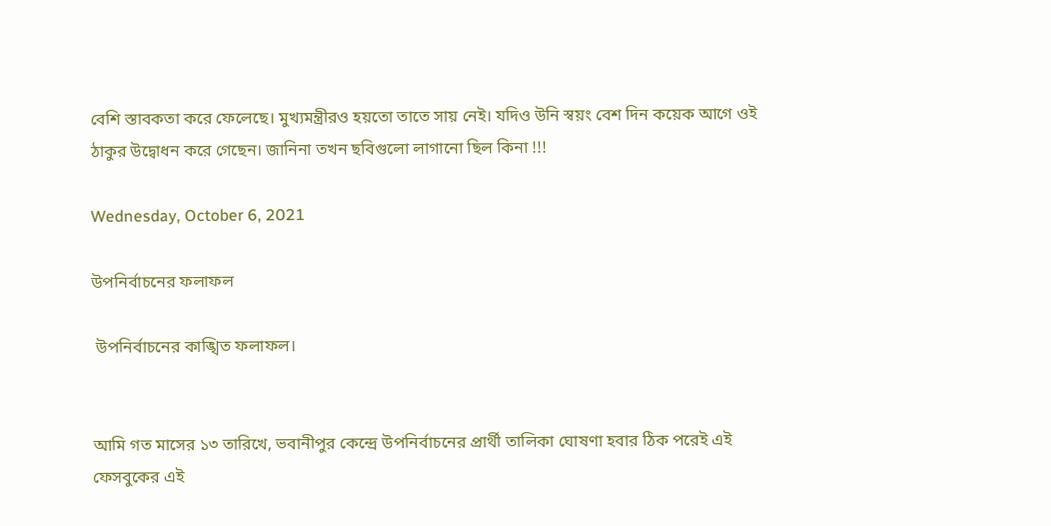বেশি স্তাবকতা করে ফেলেছে। মুখ্যমন্ত্রীরও হয়তো তাতে সায় নেই। যদিও উনি স্বয়ং বেশ দিন কয়েক আগে ওই ঠাকুর উদ্বোধন করে গেছেন। জানিনা তখন ছবিগুলো লাগানো ছিল কিনা !!!

Wednesday, October 6, 2021

উপনির্বাচনের ফলাফল

 উপনির্বাচনের কাঙ্খিত ফলাফল।


আমি গত মাসের ১৩ তারিখে, ভবানীপুর কেন্দ্রে উপনির্বাচনের প্রার্থী তালিকা ঘোষণা হবার ঠিক পরেই এই ফেসবুকের এই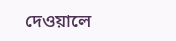দেওয়ালে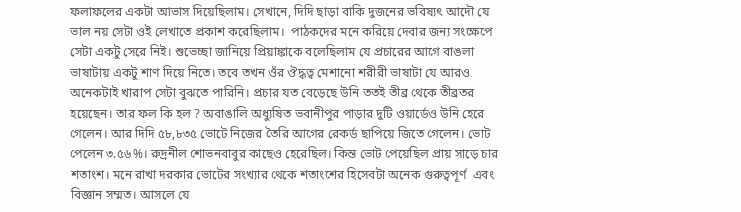ফলাফলের একটা আভাস দিয়েছিলাম। সেখানে, দিদি ছাড়া বাকি দুজনের ভবিষ্যৎ আদৌ যে ভাল নয় সেটা ওই লেখাতে প্রকাশ করেছিলাম।  পাঠকদের মনে করিয়ে দেবার জন্য সংক্ষেপে সেটা একটু সেরে নিই। শুভেচ্ছা জানিয়ে প্রিয়াঙ্কাকে বলেছিলাম যে প্রচারের আগে বাঙলা ভাষাটায় একটু শাণ দিয়ে নিতে। তবে তখন ওঁর ঔদ্ধত্ব মেশানো শরীরী ভাষাটা যে আরও অনেকটাই খারাপ সেটা বুঝতে পারিনি। প্রচার যত বেড়েছে উনি ততই তীব্র থেকে তীব্রতর হয়েছেন। তার ফল কি হল ? অবাঙালি অধ্যুষিত ভবানীপুর পাড়ার দুটি ওয়ার্ডেও উনি হেরে গেলেন। আর দিদি ৫৮,৮৩৫ ভোটে নিজের তৈরি আগের রেকর্ড ছাপিয়ে জিতে গেলেন। ভোট পেলেন ৩.৫৬%। রুদ্রনীল শোভনবাবুর কাছেও হেরেছিল। কিন্ত ভোট পেয়েছিল প্রায় সাড়ে চার শতাংশ। মনে রাখা দরকার ভোটের সংখ্যার থেকে শতাংশের হিসেবটা অনেক গুরুত্বপূর্ণ  এবং বিজ্ঞান সম্মত। আসলে যে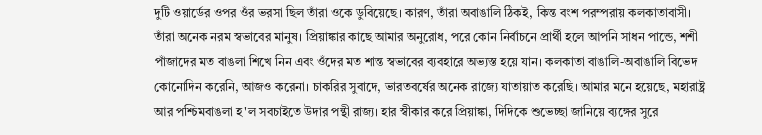দুটি ওয়ার্ডের ওপর ওঁর ভরসা ছিল তাঁরা ওকে ডুবিয়েছে। কারণ, তাঁরা অবাঙালি ঠিকই, কিন্ত বংশ পরম্পরায় কলকাতাবাসী। তাঁরা অনেক নরম স্বভাবের মানুষ। প্রিয়াঙ্কার কাছে আমার অনুরোধ, পরে কোন নির্বাচনে প্রার্থী হলে আপনি সাধন পান্ডে, শশী পাঁজাদের মত বাঙলা শিখে নিন এবং ওঁদের মত শান্ত স্বভাবের ব্যবহারে অভ্যস্ত হয়ে যান। কলকাতা বাঙালি-অবাঙালি বিভেদ কোনোদিন করেনি, আজও করেনা। চাকরির সুবাদে, ভারতবর্ষের অনেক রাজ্যে যাতায়াত করেছি। আমার মনে হয়েছে, মহারাষ্ট্র আর পশ্চিমবাঙলা হ'ল সবচাইতে উদার পন্থী রাজ্য। হার স্বীকার করে প্রিয়াঙ্কা, দিদিকে শুভেচ্ছা জানিয়ে ব্যঙ্গের সুরে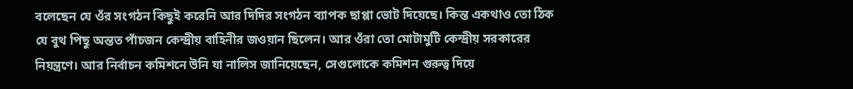বলেছেন যে ওঁর সংগঠন কিছুই করেনি আর দিদির সংগঠন ব্যাপক ছাপ্পা ভোট দিয়েছে। কিন্ত একথাও তো ঠিক যে বুথ পিছু অন্তত পাঁচজন কেন্দ্রীয় বাহিনীর জওয়ান ছিলেন। আর ওঁরা তো মোটামুটি কেন্দ্রীয় সরকারের নিয়ন্ত্রণে। আর নির্বাচন কমিশনে উনি যা নালিস জানিয়েছেন, সেগুলোকে কমিশন গুরুত্ব দিয়ে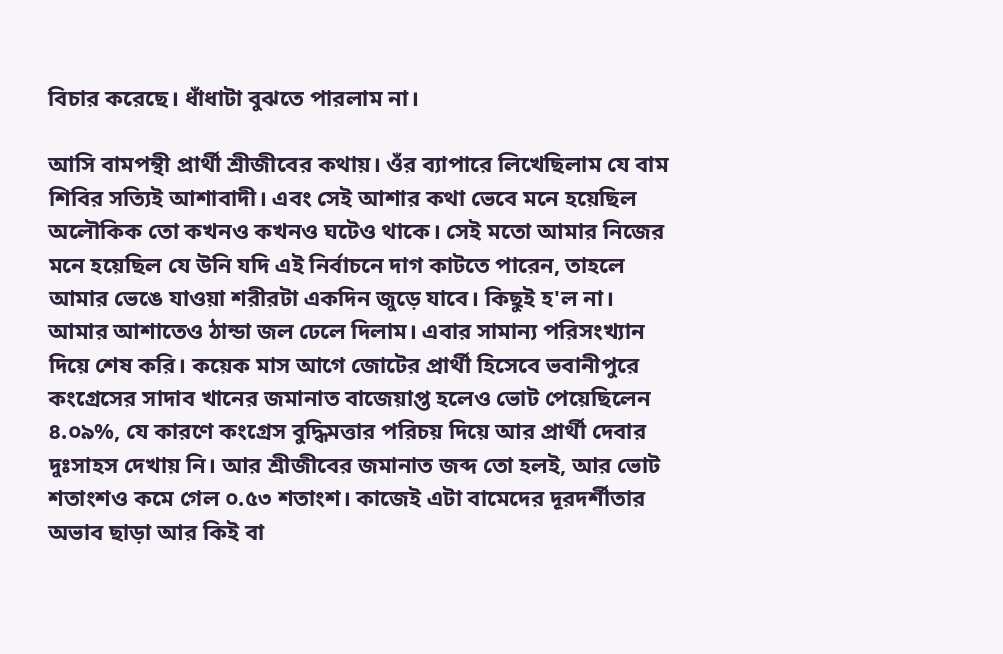বিচার করেছে। ধাঁধাটা বুঝতে পারলাম না।

আসি বামপন্থী প্রার্থী শ্রীজীবের কথায়। ওঁর ব্যাপারে লিখেছিলাম যে বাম শিবির সত্যিই আশাবাদী। এবং সেই আশার কথা ভেবে মনে হয়েছিল অলৌকিক তো কখনও কখনও ঘটেও থাকে। সেই মতো আমার নিজের মনে হয়েছিল যে উনি যদি এই নির্বাচনে দাগ কাটতে পারেন, তাহলে আমার ভেঙে যাওয়া শরীরটা একদিন জুড়ে যাবে। কিছুই হ'ল না। আমার আশাতেও ঠান্ডা জল ঢেলে দিলাম। এবার সামান্য পরিসংখ্যান দিয়ে শেষ করি। কয়েক মাস আগে জোটের প্রার্থী হিসেবে ভবানীপুরে কংগ্রেসের সাদাব খানের জমানাত বাজেয়াপ্ত হলেও ভোট পেয়েছিলেন ৪.০৯%, যে কারণে কংগ্রেস বুদ্ধিমত্তার পরিচয় দিয়ে আর প্রার্থী দেবার দুঃসাহস দেখায় নি। আর শ্রীজীবের জমানাত জব্দ তো হলই, আর ভোট শতাংশও কমে গেল ০.৫৩ শতাংশ। কাজেই এটা বামেদের দূরদর্শীতার অভাব ছাড়া আর কিই বা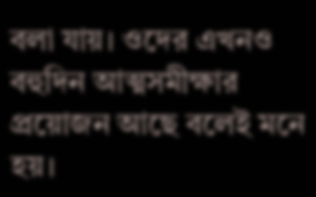বলা যায়। ওদের এখনও বহুদিন আত্মসমীক্ষার প্রয়োজন আছে বলেই মনে হয়।